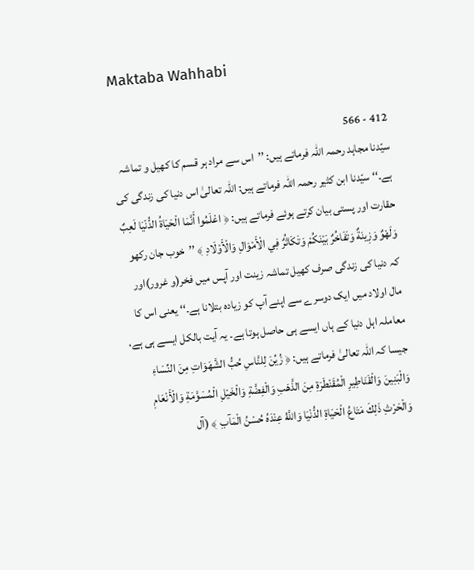Maktaba Wahhabi

412 - 566
سیّدنا مجاہد رحمہ اللہ فرماتے ہیں: ’’اس سے مراد ہر قسم کا کھیل و تماشہ ہے۔‘‘ سیّدنا ابن کثیر رحمہ اللہ فرماتے ہیں: اللہ تعالیٰ اس دنیا کی زندگی کی حقارت اور پستی بیان کرتے ہوئے فرماتے ہیں: ﴿ اعْلَمُوا أَنَّمَا الْحَيَاةُ الدُّنْيَا لَعِبٌ وَلَهْوٌ وَزِينَةٌ وَتَفَاخُرٌ بَيْنَكُمْ وَتَكَاثُرٌ فِي الْأَمْوَالِ وَالْأَوْلَادِ ﴾ ’’خوب جان رکھو کہ دنیا کی زندگی صرف کھیل تماشہ زینت اور آپس میں فخر(و غرور)اور مال اولاد میں ایک دوسرے سے اپنے آپ کو زیادہ بتلانا ہے۔‘‘ یعنی اس کا معاملہ اہل دنیا کے ہاں ایسے ہی حاصل ہوتا ہے۔ یہ آیت بالکل ایسے ہی ہے، جیسا کہ اللہ تعالیٰ فرماتے ہیں: ﴿ زُيِّنَ لِلنَّاسِ حُبُّ الشَّهَوَاتِ مِنَ النِّسَاءِ وَالْبَنِينَ وَالْقَنَاطِيرِ الْمُقَنْطَرَةِ مِنَ الذَّهَبِ وَالْفِضَّةِ وَالْخَيْلِ الْمُسَوَّمَةِ وَالْأَنْعَامِ وَالْحَرْثِ ذَلِكَ مَتَاعُ الْحَيَاةِ الدُّنْيَا وَاللَّهُ عِنْدَهُ حُسْنُ الْمَآبِ ﴾ (آل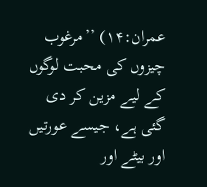عمران:۱۴) ’’مرغوب چیزوں کی محبت لوگوں کے لیے مزین کر دی گئی ہے، جیسے عورتیں اور بیٹے اور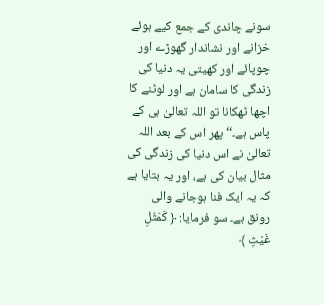سونے چاندی کے جمع کیے ہوئے خزانے اور نشاندار گھوڑے اور چوپائے اور کھیتی یہ دنیا کی زندگی کا سامان ہے اور لوٹنے کا اچھا ٹھکانا تو اللہ تعالیٰ ہی کے پاس ہے۔‘‘ پھر اس کے بعد اللہ تعالیٰ نے اس دنیا کی زندگی کی مثال بیان کی ہے، اور یہ بتایا ہے کہ یہ ایک فنا ہوجانے والی رونق ہے۔ سو فرمایا: ﴿ كَمَثَلِ غَيْثٍ ﴾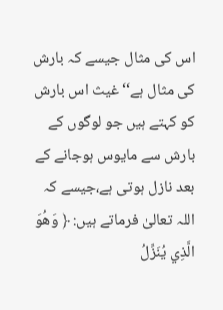اس کی مثال جیسے کہ بارش کی مثال ہے‘‘ غیث اس بارش کو کہتے ہیں جو لوگوں کے بارش سے مایوس ہوجانے کے بعد نازل ہوتی ہے،جیسے کہ اللہ تعالیٰ فرماتے ہیں: ﴿ وَهُوَ الَّذِي يُنَزِّلُ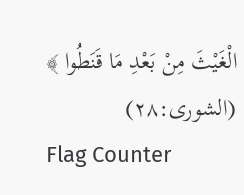الْغَيْثَ مِنْ بَعْدِ مَا قَنَطُوا ﴾ (الشوری:۲۸)
Flag Counter